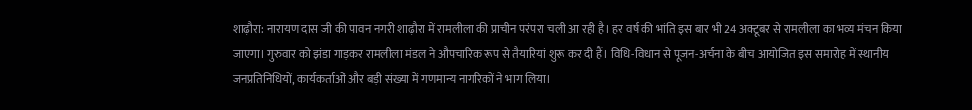शाढ़ौरा: नारायण दास जी की पावन नगरी शाढ़ौरा में रामलीला की प्राचीन परंपरा चली आ रही है। हर वर्ष की भांति इस बार भी 24 अक्टूबर से रामलीला का भव्य मंचन किया जाएगा। गुरुवार को झंडा गाड़कर रामलीला मंडल ने औपचारिक रूप से तैयारियां शुरू कर दी हैं। विधि-विधान से पूजन-अर्चना के बीच आयोजित इस समारोह में स्थानीय जनप्रतिनिधियों, कार्यकर्ताओं और बड़ी संख्या में गणमान्य नागरिकों ने भाग लिया।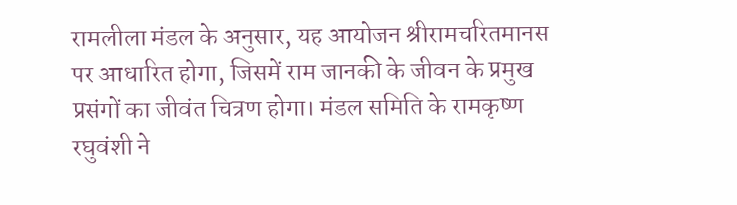रामलीला मंडल के अनुसार, यह आयोजन श्रीरामचरितमानस पर आधारित होगा, जिसमें राम जानकी के जीवन के प्रमुख प्रसंगों का जीवंत चित्रण होगा। मंडल समिति के रामकृष्ण रघुवंशी ने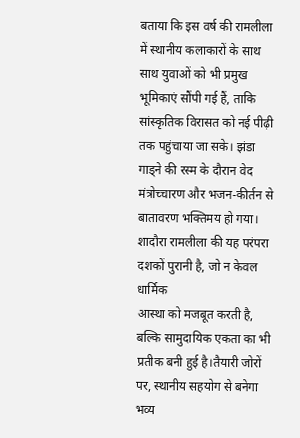बताया कि इस वर्ष की रामलीला में स्थानीय कलाकारों के साथ साथ युवाओं को भी प्रमुख भूमिकाएं सौंपी गई हैं, ताकि सांस्कृतिक विरासत को नई पीढ़ी तक पहुंचाया जा सके। झंडा गाड्ने की रस्म के दौरान वेद मंत्रोच्चारण और भजन-कीर्तन से बातावरण भक्तिमय हो गया। शादौरा रामलीला की यह परंपरा दशकों पुरानी है, जो न केवल धार्मिक
आस्था को मजबूत करती है, बल्कि सामुदायिक एकता का भी प्रतीक बनी हुई है।तैयारी जोरों पर, स्थानीय सहयोग से बनेगा भव्य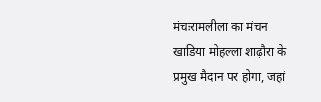मंचःरामलीला का मंचन खाडिया मोहल्ला शाढ़ौरा के प्रमुख मैदान पर होगा, जहां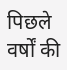पिछले वर्षों की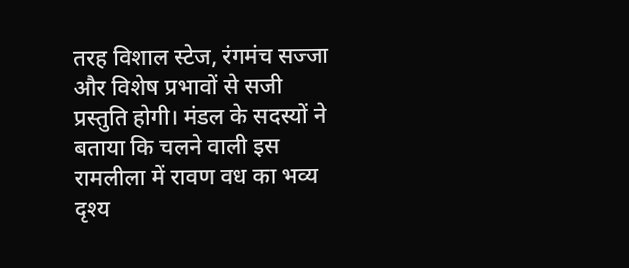तरह विशाल स्टेज, रंगमंच सज्जा और विशेष प्रभावों से सजी प्रस्तुति होगी। मंडल के सदस्यों ने बताया कि चलने वाली इस रामलीला में रावण वध का भव्य दृश्य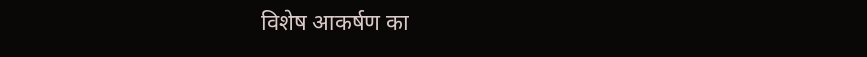विशेष आकर्षण का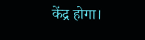केंद्र होगा।